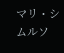マリ・シムルソ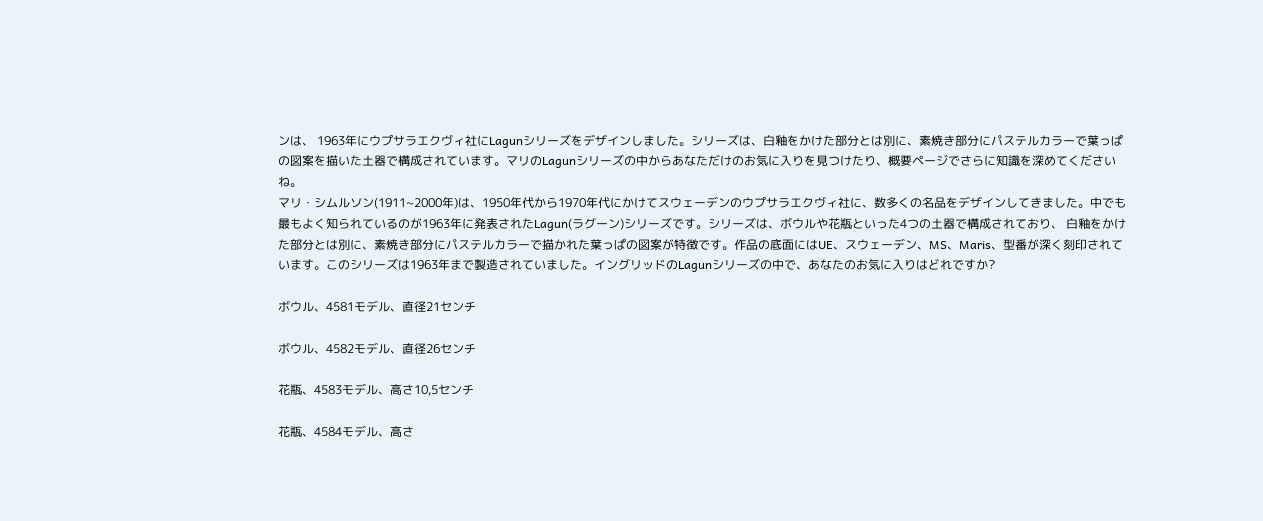ンは、 1963年にウプサラエクヴィ社にLagunシリーズをデザインしました。シリーズは、白釉をかけた部分とは別に、素焼き部分にパステルカラーで葉っぱの図案を描いた土器で構成されています。マリのLagunシリーズの中からあなただけのお気に入りを見つけたり、概要ページでさらに知識を深めてくださいね。
マリ・シムルソン(1911~2000年)は、1950年代から1970年代にかけてスウェーデンのウプサラエクヴィ社に、数多くの名品をデザインしてきました。中でも最もよく知られているのが1963年に発表されたLagun(ラグーン)シリーズです。シリーズは、ボウルや花瓶といった4つの土器で構成されており、 白釉をかけた部分とは別に、素焼き部分にパステルカラーで描かれた葉っぱの図案が特徴です。作品の底面にはUE、スウェーデン、MS、Maris、型番が深く刻印されています。このシリーズは1963年まで製造されていました。イングリッドのLagunシリーズの中で、あなたのお気に入りはどれですか?

ボウル、4581モデル、直径21センチ

ボウル、4582モデル、直径26センチ

花瓶、4583モデル、高さ10,5センチ

花瓶、4584モデル、高さ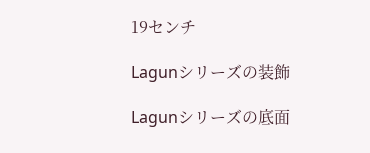19センチ

Lagunシリーズの装飾

Lagunシリーズの底面